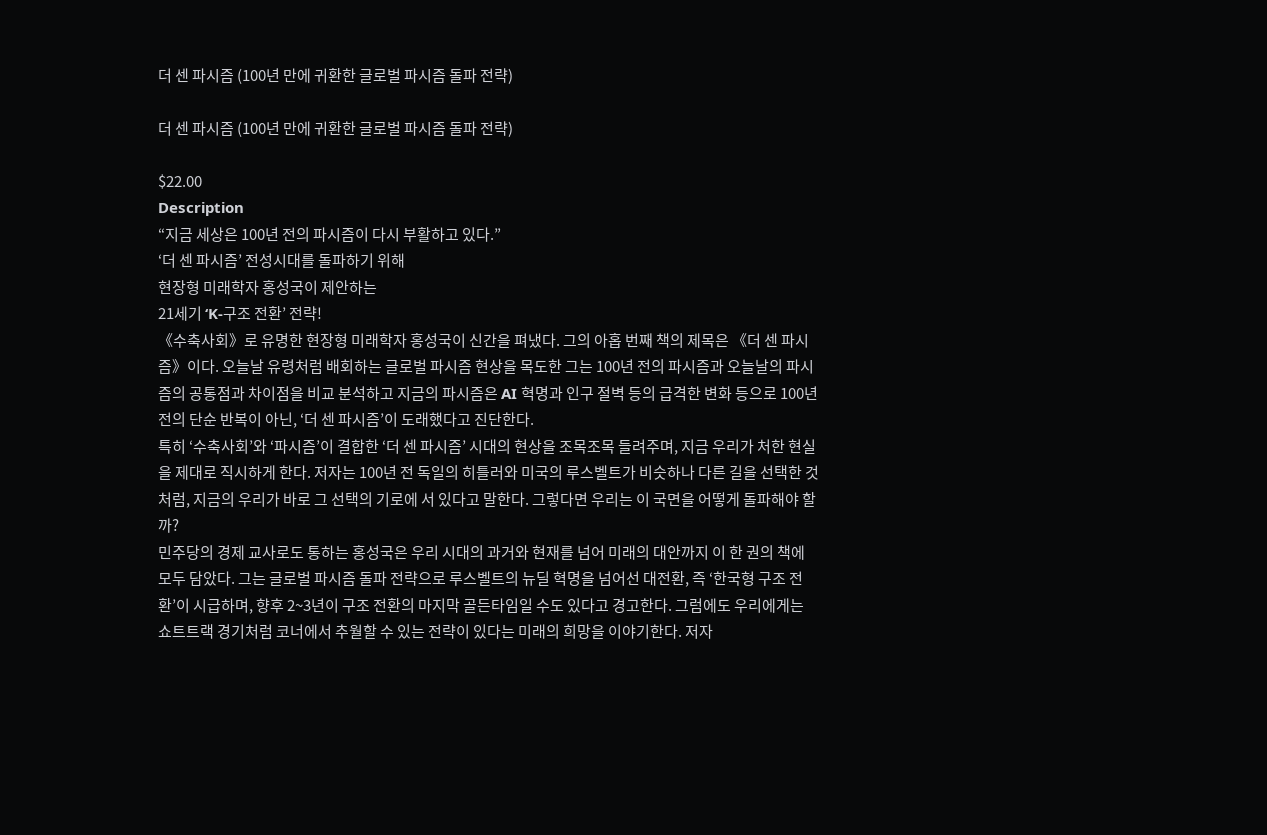더 센 파시즘 (100년 만에 귀환한 글로벌 파시즘 돌파 전략)

더 센 파시즘 (100년 만에 귀환한 글로벌 파시즘 돌파 전략)

$22.00
Description
“지금 세상은 100년 전의 파시즘이 다시 부활하고 있다.”
‘더 센 파시즘’ 전성시대를 돌파하기 위해
현장형 미래학자 홍성국이 제안하는
21세기 ‘K-구조 전환’ 전략!
《수축사회》로 유명한 현장형 미래학자 홍성국이 신간을 펴냈다. 그의 아홉 번째 책의 제목은 《더 센 파시즘》이다. 오늘날 유령처럼 배회하는 글로벌 파시즘 현상을 목도한 그는 100년 전의 파시즘과 오늘날의 파시즘의 공통점과 차이점을 비교 분석하고 지금의 파시즘은 AI 혁명과 인구 절벽 등의 급격한 변화 등으로 100년 전의 단순 반복이 아닌, ‘더 센 파시즘’이 도래했다고 진단한다.
특히 ‘수축사회’와 ‘파시즘’이 결합한 ‘더 센 파시즘’ 시대의 현상을 조목조목 들려주며, 지금 우리가 처한 현실을 제대로 직시하게 한다. 저자는 100년 전 독일의 히틀러와 미국의 루스벨트가 비슷하나 다른 길을 선택한 것처럼, 지금의 우리가 바로 그 선택의 기로에 서 있다고 말한다. 그렇다면 우리는 이 국면을 어떻게 돌파해야 할까?
민주당의 경제 교사로도 통하는 홍성국은 우리 시대의 과거와 현재를 넘어 미래의 대안까지 이 한 권의 책에 모두 담았다. 그는 글로벌 파시즘 돌파 전략으로 루스벨트의 뉴딜 혁명을 넘어선 대전환, 즉 ‘한국형 구조 전환’이 시급하며, 향후 2~3년이 구조 전환의 마지막 골든타임일 수도 있다고 경고한다. 그럼에도 우리에게는 쇼트트랙 경기처럼 코너에서 추월할 수 있는 전략이 있다는 미래의 희망을 이야기한다. 저자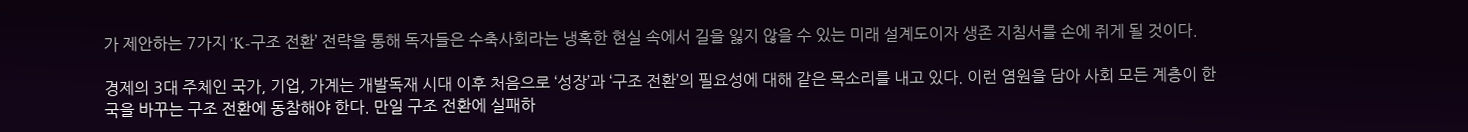가 제안하는 7가지 ‘K-구조 전환’ 전략을 통해 독자들은 수축사회라는 냉혹한 현실 속에서 길을 잃지 않을 수 있는 미래 설계도이자 생존 지침서를 손에 쥐게 될 것이다.

경제의 3대 주체인 국가, 기업, 가계는 개발독재 시대 이후 처음으로 ‘성장’과 ‘구조 전환’의 필요성에 대해 같은 목소리를 내고 있다. 이런 염원을 담아 사회 모든 계층이 한국을 바꾸는 구조 전환에 동참해야 한다. 만일 구조 전환에 실패하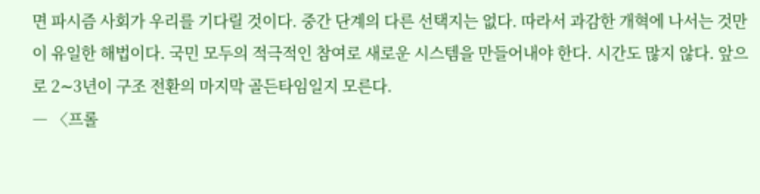면 파시즘 사회가 우리를 기다릴 것이다. 중간 단계의 다른 선택지는 없다. 따라서 과감한 개혁에 나서는 것만이 유일한 해법이다. 국민 모두의 적극적인 참여로 새로운 시스템을 만들어내야 한다. 시간도 많지 않다. 앞으로 2∼3년이 구조 전환의 마지막 골든타임일지 모른다.
― 〈프롤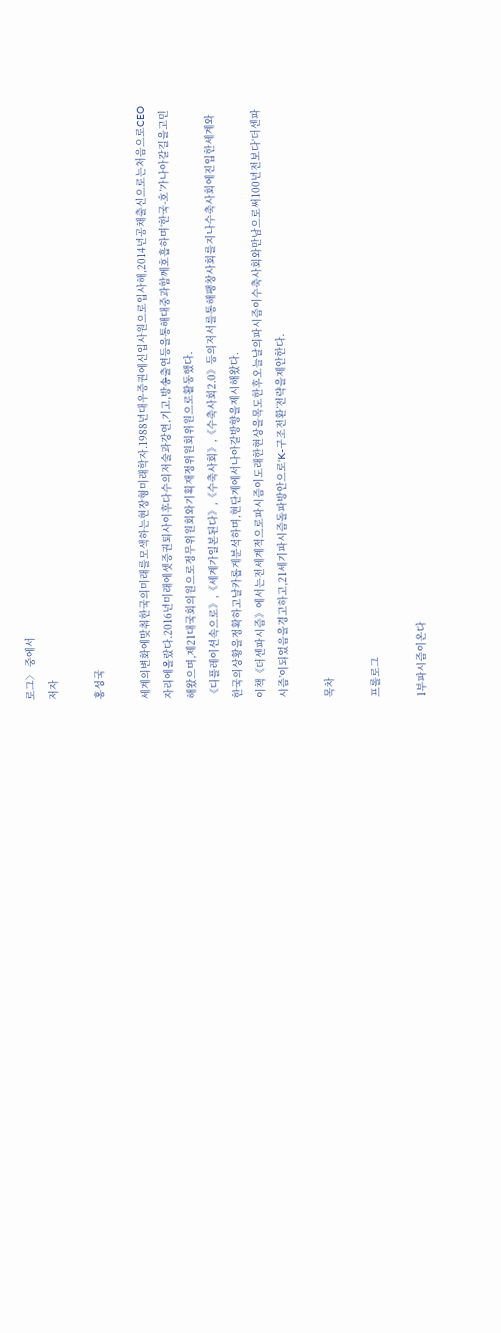로그〉 중에서
저자

홍성국

세계의변화에맞춰한국의미래를모색하는현장형미래학자.1988년대우증권에신입사원으로입사해,2014년공채출신으로는처음으로CEO자리에올랐다.2016년미래에셋증권퇴사이후다수의저술과강연,기고,방송출연등을통해대중과함께호흡하며‘한국-호’가나아갈길을고민해왔으며,제21대국회의원으로정무위원회와기획재정위원회위원으로활동했다.
《디플레이션속으로》,《세계가일본된다》,《수축사회》,《수축사회2.0》등의저서를통해팽창사회를지나수축사회에진입한세계와한국의상황을정확하고날카롭게분석하며,현단계에서나아갈방향을제시해왔다.
이책《더센파시즘》에서는전세계적으로파시즘이도래한현상을목도한후오늘날의파시즘이수축사회와만남으로써100년전보다‘더센파시즘’이되었음을경고하고,21세기파시즘돌파방안으로‘K-구조전환’전략을제안한다.

목차

프롤로그

1부파시즘이온다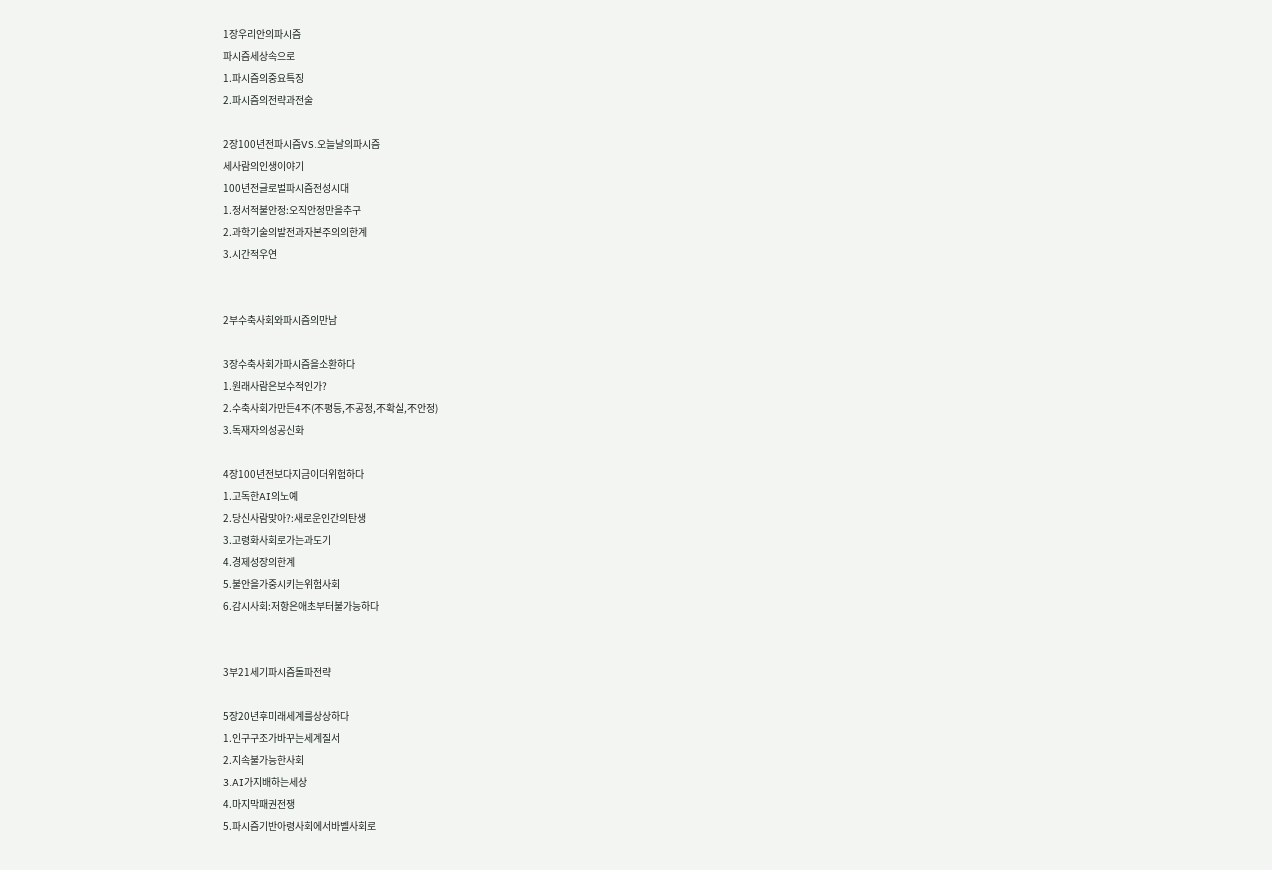1장우리안의파시즘
파시즘세상속으로
1.파시즘의중요특징
2.파시즘의전략과전술

2장100년전파시즘VS.오늘날의파시즘
세사람의인생이야기
100년전글로벌파시즘전성시대
1.정서적불안정:오직안정만을추구
2.과학기술의발전과자본주의의한계
3.시간적우연


2부수축사회와파시즘의만남

3장수축사회가파시즘을소환하다
1.원래사람은보수적인가?
2.수축사회가만든4不(不평등,不공정,不확실,不안정)
3.독재자의성공신화

4장100년전보다지금이더위험하다
1.고독한AI의노예
2.당신사람맞아?:새로운인간의탄생
3.고령화사회로가는과도기
4.경제성장의한계
5.불안을가중시키는위험사회
6.감시사회:저항은애초부터불가능하다


3부21세기파시즘돌파전략

5장20년후미래세계를상상하다
1.인구구조가바꾸는세계질서
2.지속불가능한사회
3.AI가지배하는세상
4.마지막패권전쟁
5.파시즘기반아령사회에서바벨사회로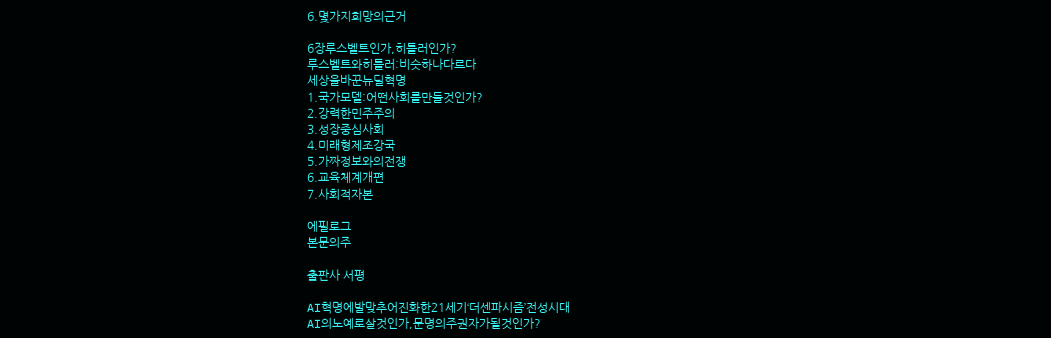6.몇가지희망의근거

6장루스벨트인가,히틀러인가?
루스벨트와히틀러:비슷하나다르다
세상을바꾼뉴딜혁명
1.국가모델:어떤사회를만들것인가?
2.강력한민주주의
3.성장중심사회
4.미래형제조강국
5.가짜정보와의전쟁
6.교육체계개편
7.사회적자본

에필로그
본문의주

출판사 서평

AI혁명에발맞추어진화한21세기‘더센파시즘’전성시대
AI의노예로살것인가,문명의주권자가될것인가?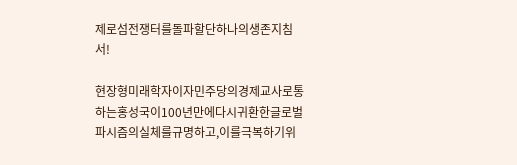제로섬전쟁터를돌파할단하나의생존지침서!

현장형미래학자이자민주당의경제교사로통하는홍성국이100년만에다시귀환한글로벌파시즘의실체를규명하고,이를극복하기위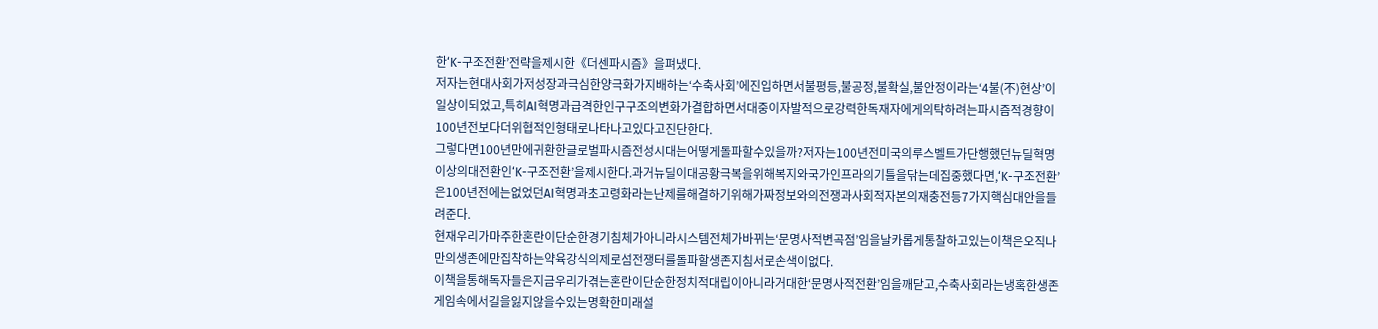한‘K-구조전환’전략을제시한《더센파시즘》을펴냈다.
저자는현대사회가저성장과극심한양극화가지배하는‘수축사회’에진입하면서불평등,불공정,불확실,불안정이라는‘4불(不)현상’이일상이되었고,특히AI혁명과급격한인구구조의변화가결합하면서대중이자발적으로강력한독재자에게의탁하려는파시즘적경향이100년전보다더위협적인형태로나타나고있다고진단한다.
그렇다면100년만에귀환한글로벌파시즘전성시대는어떻게돌파할수있을까?저자는100년전미국의루스벨트가단행했던뉴딜혁명이상의대전환인‘K-구조전환’을제시한다.과거뉴딜이대공황극복을위해복지와국가인프라의기틀을닦는데집중했다면,‘K-구조전환’은100년전에는없었던AI혁명과초고령화라는난제를해결하기위해가짜정보와의전쟁과사회적자본의재충전등7가지핵심대안을들려준다.
현재우리가마주한혼란이단순한경기침체가아니라시스템전체가바뀌는‘문명사적변곡점’임을날카롭게통찰하고있는이책은오직나만의생존에만집착하는약육강식의제로섬전쟁터를돌파할생존지침서로손색이없다.
이책을통해독자들은지금우리가겪는혼란이단순한정치적대립이아니라거대한‘문명사적전환’임을깨닫고,수축사회라는냉혹한생존게임속에서길을잃지않을수있는명확한미래설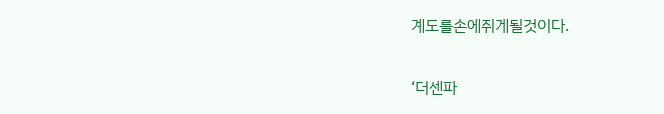계도를손에쥐게될것이다.


‘더센파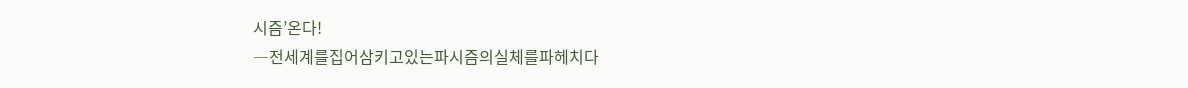시즘’온다!
―전세계를집어삼키고있는파시즘의실체를파헤치다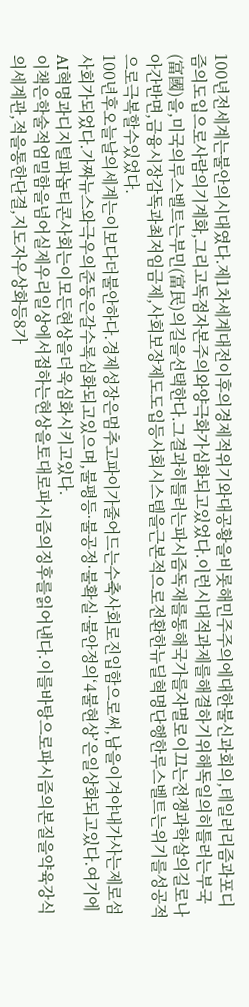100년전세계는불안의시대였다.제1차세계대전이후의경제적위기와대공황을비롯해민주주의에대한불신과회의,테일러리즘과포디즘의도입으로사람의기계화,그리고독점자본주의와양극화가심화되고있었다.이런시대적과제를해결하기위해독일의히틀러는부국(富國)을,미국의루스벨트는부민(富民)의길을선택한다.그결과히틀러는파시즘독재를통해국가를자멸로이끄는전쟁과학살의길로나아간반면,금융시장감독과최저임금제,사회보장제도도입등사회시스템을근본적으로전환한뉴딜혁명단행한루스벨트는위기를성공적으로극복할수있었다.
100년후오늘날의세계는이보다더불안하다.경제성장은멈추고파이가줄어드는수축사회로진입함으로써,남을이겨야내가사는제로섬사회가되었다.가짜뉴스와극우의준동은갈수록심화되고있으며,불평등·불공정·불확실·불안정의‘4불현상’은일상화되고있다.여기에AI혁명과디지털파놉티콘사회는이모든현상을더욱심화시키고있다.
이책은학술적엄밀함을넘어실제우리일상에서접하는현상을토대로파시즘의징후를읽어낸다.이를바탕으로파시즘의본질을약육강식의세계관,적을통한단결,지도자우상화등8가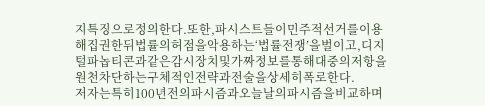지특징으로정의한다.또한,파시스트들이민주적선거를이용해집권한뒤법률의허점을악용하는‘법률전쟁’을벌이고,디지털파놉티콘과같은감시장치및가짜정보를통해대중의저항을원천차단하는구체적인전략과전술을상세히폭로한다.
저자는특히100년전의파시즘과오늘날의파시즘을비교하며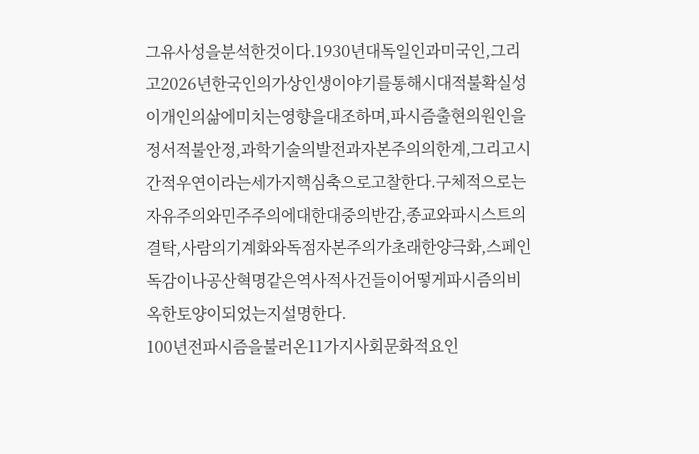그유사성을분석한것이다.1930년대독일인과미국인,그리고2026년한국인의가상인생이야기를통해시대적불확실성이개인의삶에미치는영향을대조하며,파시즘출현의원인을정서적불안정,과학기술의발전과자본주의의한계,그리고시간적우연이라는세가지핵심축으로고찰한다.구체적으로는자유주의와민주주의에대한대중의반감,종교와파시스트의결탁,사람의기계화와독점자본주의가초래한양극화,스페인독감이나공산혁명같은역사적사건들이어떻게파시즘의비옥한토양이되었는지설명한다.
100년전파시즘을불러온11가지사회문화적요인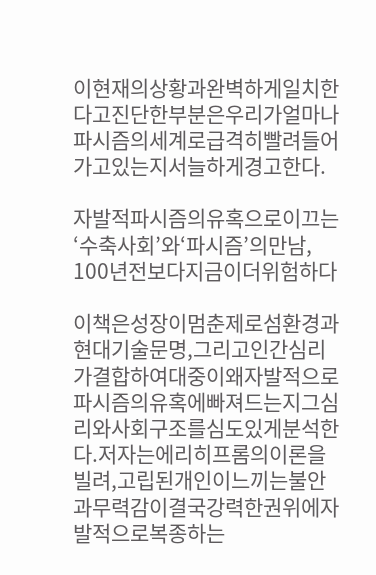이현재의상황과완벽하게일치한다고진단한부분은우리가얼마나파시즘의세계로급격히빨려들어가고있는지서늘하게경고한다.

자발적파시즘의유혹으로이끄는
‘수축사회’와‘파시즘’의만남,
100년전보다지금이더위험하다

이책은성장이멈춘제로섬환경과현대기술문명,그리고인간심리가결합하여대중이왜자발적으로파시즘의유혹에빠져드는지그심리와사회구조를심도있게분석한다.저자는에리히프롬의이론을빌려,고립된개인이느끼는불안과무력감이결국강력한권위에자발적으로복종하는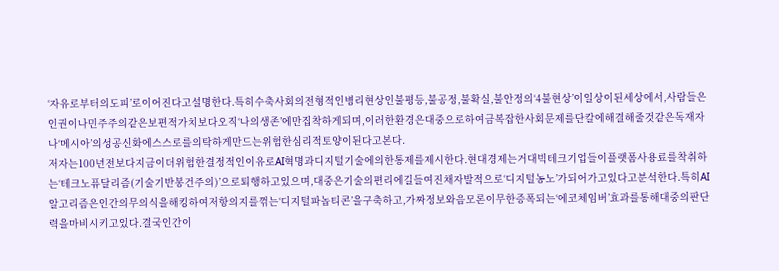‘자유로부터의도피’로이어진다고설명한다.특히수축사회의전형적인병리현상인불평등,불공정,불확실,불안정의‘4불현상’이일상이된세상에서,사람들은인권이나민주주의같은보편적가치보다오직‘나의생존’에만집착하게되며,이러한환경은대중으로하여금복잡한사회문제를단칼에해결해줄것같은독재자나‘메시아’의성공신화에스스로를의탁하게만드는위험한심리적토양이된다고본다.
저자는100년전보다지금이더위험한결정적인이유로AI혁명과디지털기술에의한통제를제시한다.현대경제는거대빅테크기업들이플랫폼사용료를착취하는‘테크노퓨달리즘(기술기반봉건주의)’으로퇴행하고있으며,대중은기술의편리에길들여진채자발적으로‘디지털농노’가되어가고있다고분석한다.특히AI알고리즘은인간의무의식을해킹하여저항의지를꺾는‘디지털파놉티콘’을구축하고,가짜정보와음모론이무한증폭되는‘에코체임버’효과를통해대중의판단력을마비시키고있다.결국인간이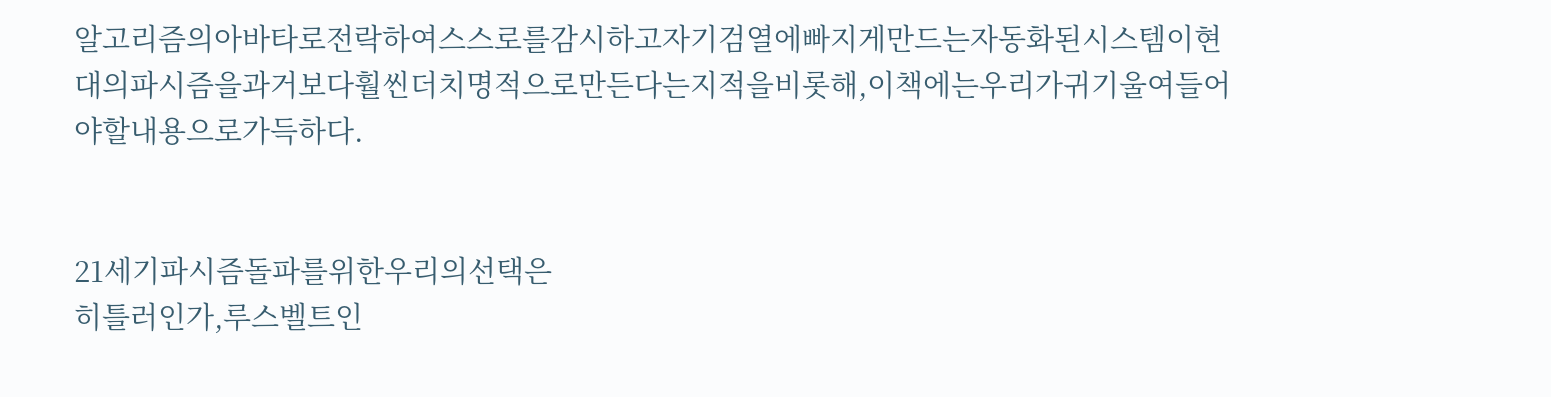알고리즘의아바타로전락하여스스로를감시하고자기검열에빠지게만드는자동화된시스템이현대의파시즘을과거보다훨씬더치명적으로만든다는지적을비롯해,이책에는우리가귀기울여들어야할내용으로가득하다.


21세기파시즘돌파를위한우리의선택은
히틀러인가,루스벨트인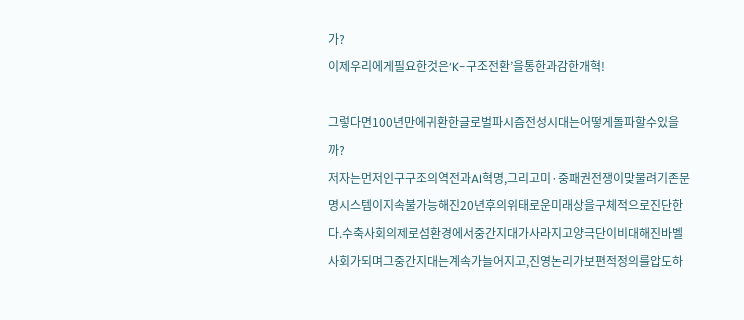가?
이제우리에게필요한것은‘K-구조전환’을통한과감한개혁!

그렇다면100년만에귀환한글로벌파시즘전성시대는어떻게돌파할수있을까?
저자는먼저인구구조의역전과AI혁명,그리고미·중패권전쟁이맞물려기존문명시스템이지속불가능해진20년후의위태로운미래상을구체적으로진단한다.수축사회의제로섬환경에서중간지대가사라지고양극단이비대해진바벨사회가되며그중간지대는계속가늘어지고,진영논리가보편적정의를압도하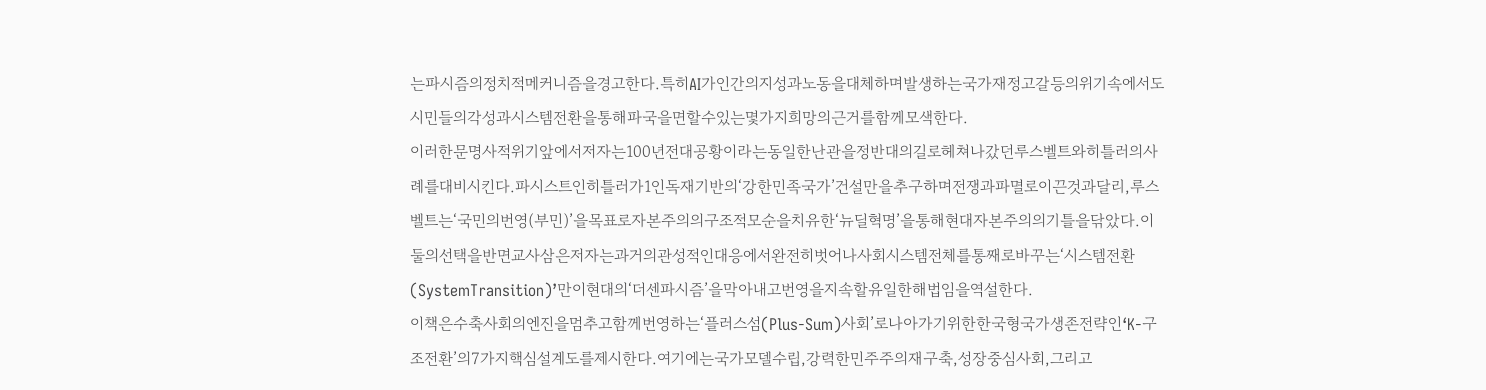는파시즘의정치적메커니즘을경고한다.특히AI가인간의지성과노동을대체하며발생하는국가재정고갈등의위기속에서도시민들의각성과시스템전환을통해파국을면할수있는몇가지희망의근거를함께모색한다.
이러한문명사적위기앞에서저자는100년전대공황이라는동일한난관을정반대의길로헤쳐나갔던루스벨트와히틀러의사례를대비시킨다.파시스트인히틀러가1인독재기반의‘강한민족국가’건설만을추구하며전쟁과파멸로이끈것과달리,루스벨트는‘국민의번영(부민)’을목표로자본주의의구조적모순을치유한‘뉴딜혁명’을통해현대자본주의의기틀을닦았다.이둘의선택을반면교사삼은저자는과거의관성적인대응에서완전히벗어나사회시스템전체를통째로바꾸는‘시스템전환(SystemTransition)’만이현대의‘더센파시즘’을막아내고번영을지속할유일한해법임을역설한다.
이책은수축사회의엔진을멈추고함께번영하는‘플러스섬(Plus-Sum)사회’로나아가기위한한국형국가생존전략인‘K-구조전환’의7가지핵심설계도를제시한다.여기에는국가모델수립,강력한민주주의재구축,성장중심사회,그리고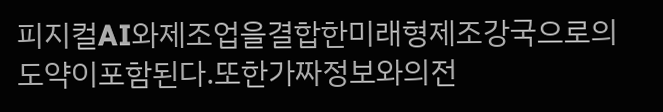피지컬AI와제조업을결합한미래형제조강국으로의도약이포함된다.또한가짜정보와의전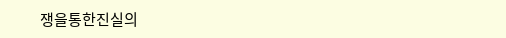쟁을통한진실의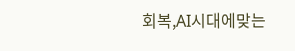회복,AI시대에맞는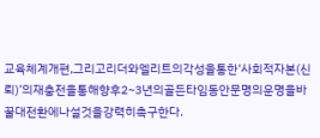교육체계개편,그리고리더와엘리트의각성을통한‘사회적자본(신뢰)’의재충전을통해향후2~3년의골든타임동안문명의운명을바꿀대전환에나설것을강력히촉구한다.